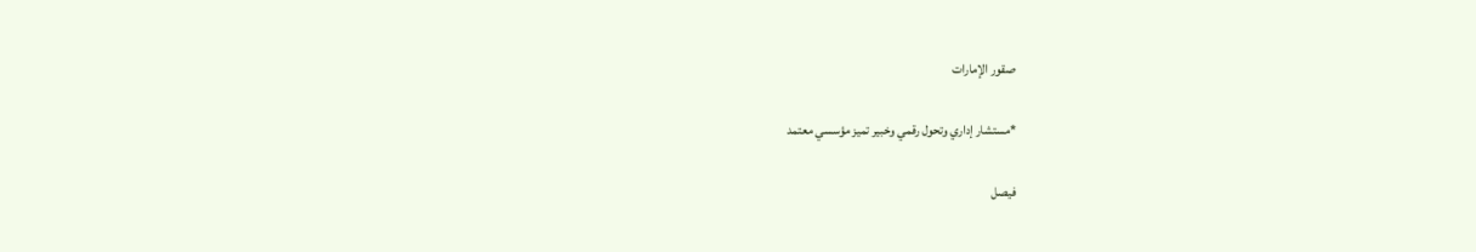صقور الإمارات

*مستشار إداري وتحول رقمي وخبير تميز مؤسسي معتمد

فيصل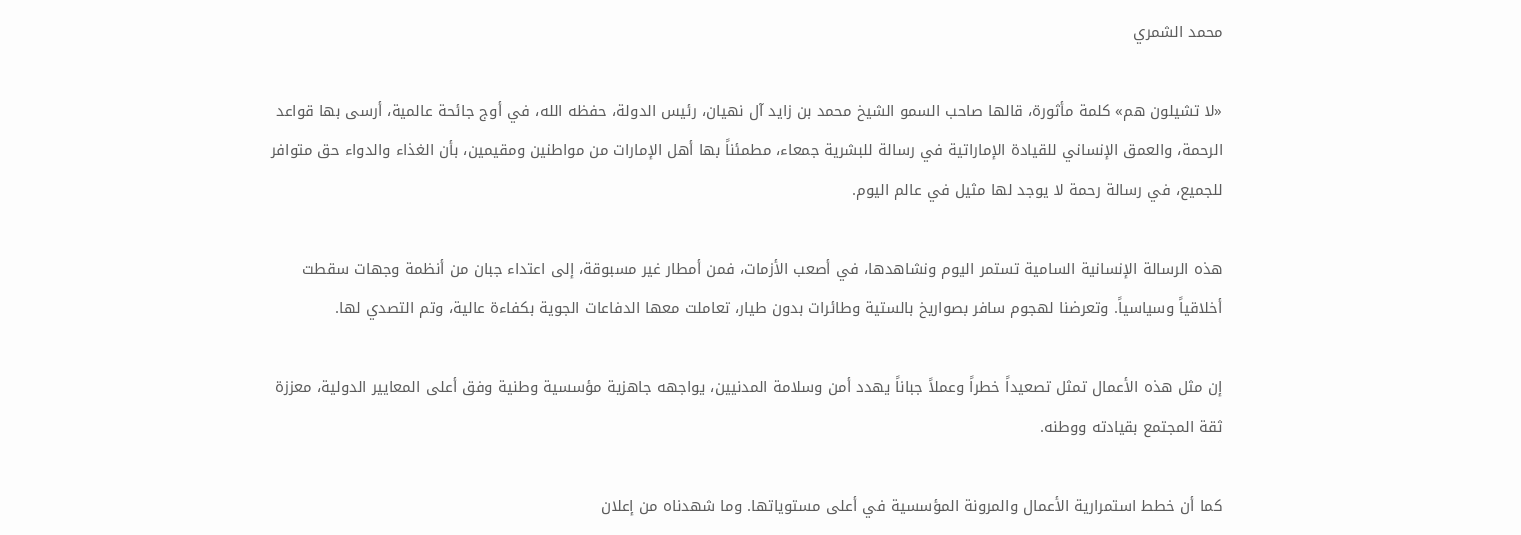محمد الشمري

«لا تشيلون هم» كلمة مأثورة، قالها صاحب السمو الشيخ محمد بن زايد آل نهيان، رئيس الدولة، حفظه الله، في أوج جائحة عالمية، أرسى بها قواعد الرحمة، والعمق الإنساني للقيادة الإماراتية في رسالة للبشرية جمعاء، مطمئناً بها أهل الإمارات من مواطنين ومقيمين، بأن الغذاء والدواء حق متوافر للجميع، في رسالة رحمة لا يوجد لها مثيل في عالم اليوم.

هذه الرسالة الإنسانية السامية تستمر اليوم ونشاهدها، في أصعب الأزمات، فمن أمطار غير مسبوقة، إلى اعتداء جبان من أنظمة وجهات سقطت أخلاقياً وسياسياً. وتعرضنا لهجوم سافر بصواريخ بالستية وطائرات بدون طيار، تعاملت معها الدفاعات الجوية بكفاءة عالية، وتم التصدي لها.

إن مثل هذه الأعمال تمثل تصعيداً خطراً وعملاً جباناً يهدد أمن وسلامة المدنيين، يواجهه جاهزية مؤسسية وطنية وفق أعلى المعايير الدولية، معززة ثقة المجتمع بقيادته ووطنه.

كما أن خطط استمرارية الأعمال والمرونة المؤسسية في أعلى مستوياتها. وما شهدناه من إعلان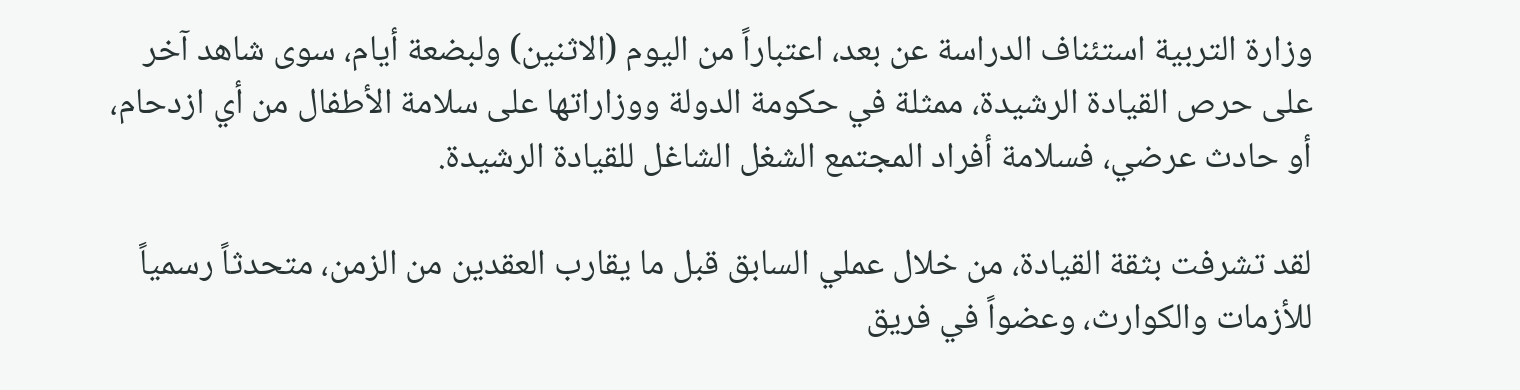وزارة التربية استئناف الدراسة عن بعد، اعتباراً من اليوم (الاثنين) ولبضعة أيام، سوى شاهد آخر على حرص القيادة الرشيدة، ممثلة في حكومة الدولة ووزاراتها على سلامة الأطفال من أي ازدحام، أو حادث عرضي، فسلامة أفراد المجتمع الشغل الشاغل للقيادة الرشيدة.

لقد تشرفت بثقة القيادة، من خلال عملي السابق قبل ما يقارب العقدين من الزمن، متحدثاً رسمياً للأزمات والكوارث، وعضواً في فريق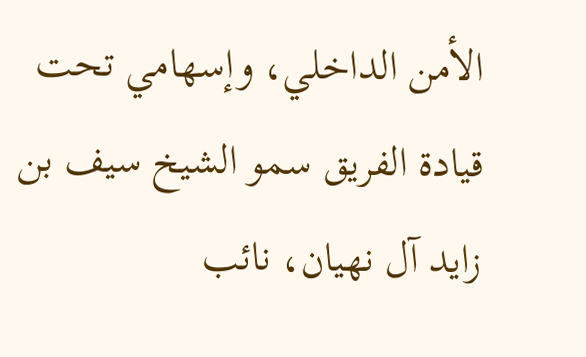الأمن الداخلي، وإسهامي تحت قيادة الفريق سمو الشيخ سيف بن زايد آل نهيان، نائب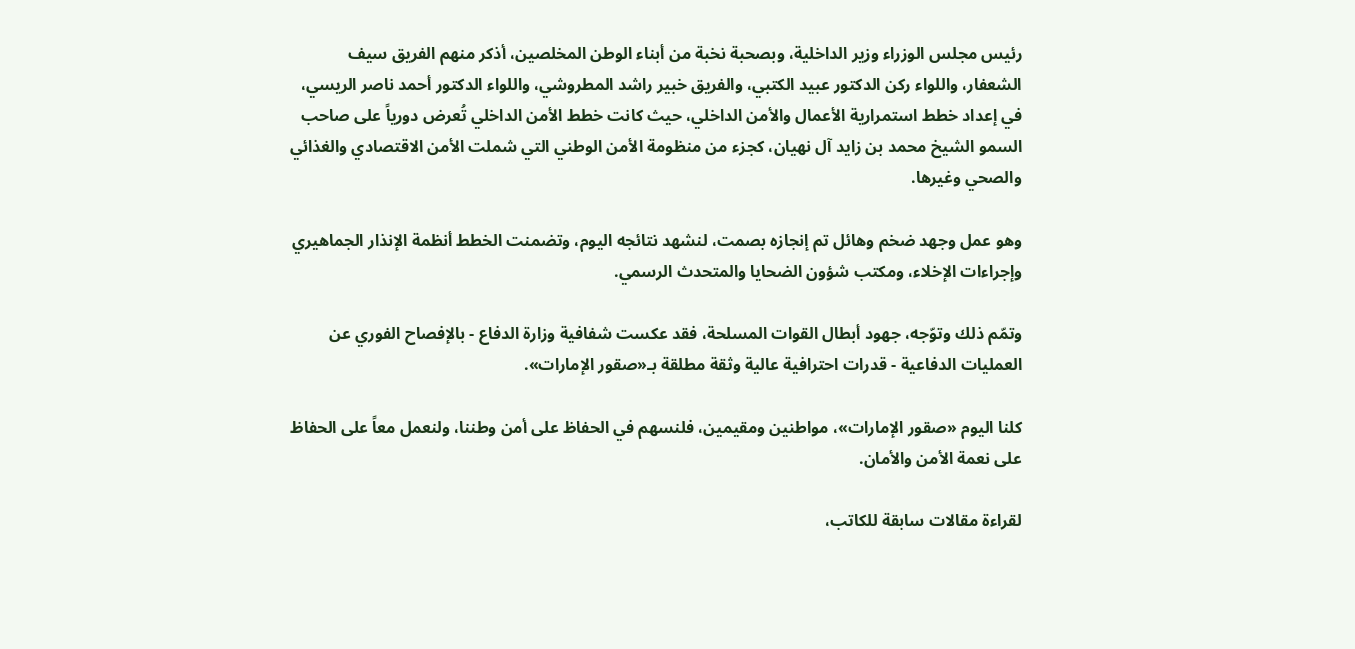رئيس مجلس الوزراء وزير الداخلية، وبصحبة نخبة من أبناء الوطن المخلصين، أذكر منهم الفريق سيف الشعفار، واللواء ركن الدكتور عبيد الكتبي، والفريق خبير راشد المطروشي، واللواء الدكتور أحمد ناصر الريسي، في إعداد خطط استمرارية الأعمال والأمن الداخلي، حيث كانت خطط الأمن الداخلي تُعرض دورياً على صاحب السمو الشيخ محمد بن زايد آل نهيان، كجزء من منظومة الأمن الوطني التي شملت الأمن الاقتصادي والغذائي والصحي وغيرها.

وهو عمل وجهد ضخم وهائل تم إنجازه بصمت، لنشهد نتائجه اليوم، وتضمنت الخطط أنظمة الإنذار الجماهيري وإجراءات الإخلاء، ومكتب شؤون الضحايا والمتحدث الرسمي.

وتمّم ذلك وتوّجه، جهود أبطال القوات المسلحة، فقد عكست شفافية وزارة الدفاع - بالإفصاح الفوري عن العمليات الدفاعية - قدرات احترافية عالية وثقة مطلقة بـ«صقور الإمارات».

كلنا اليوم «صقور الإمارات»، مواطنين ومقيمين، فلنسهم في الحفاظ على أمن وطننا، ولنعمل معاً على الحفاظ على نعمة الأمن والأمان.

لقراءة مقالات سابقة للكاتب،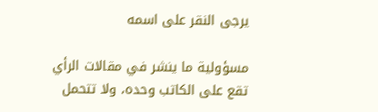يرجى النقر على اسمه

مسؤولية ما ينشر في مقالات الرأي تقع على الكاتب وحده، ولا تتحمل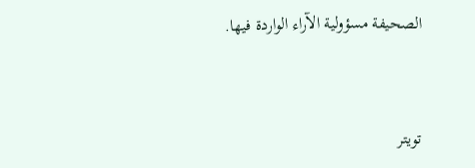الصحيفة مسؤولية الآراء الواردة فيها.



تويتر